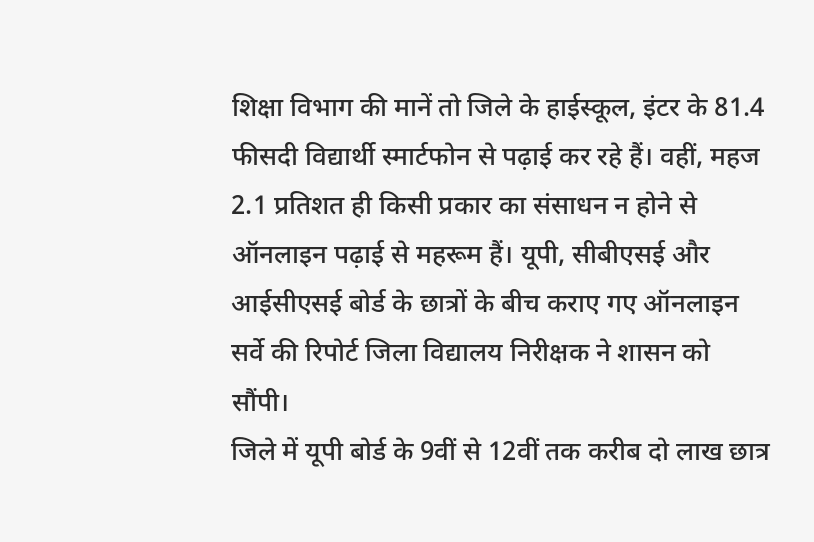शिक्षा विभाग की मानें तो जिले के हाईस्कूल, इंटर के 81.4 फीसदी विद्यार्थी स्मार्टफोन से पढ़ाई कर रहे हैं। वहीं, महज 2.1 प्रतिशत ही किसी प्रकार का संसाधन न होने से ऑनलाइन पढ़ाई से महरूम हैं। यूपी, सीबीएसई और आईसीएसई बोर्ड के छात्रों के बीच कराए गए ऑनलाइन सर्वे की रिपोर्ट जिला विद्यालय निरीक्षक ने शासन को सौंपी।
जिले में यूपी बोर्ड के 9वीं से 12वीं तक करीब दो लाख छात्र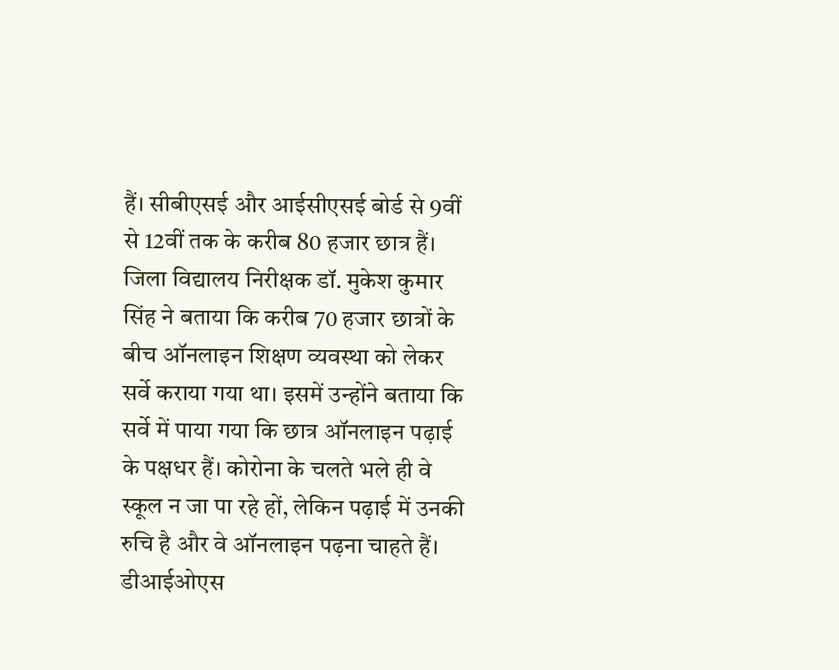हैं। सीबीएसई और आईसीएसई बोर्ड से 9वीं से 12वीं तक के करीब 80 हजार छात्र हैं। जिला विद्यालय निरीक्षक डॉ. मुकेश कुमार सिंह ने बताया कि करीब 70 हजार छात्रों के बीच ऑनलाइन शिक्षण व्यवस्था को लेकर सर्वे कराया गया था। इसमें उन्होंने बताया कि सर्वे में पाया गया कि छात्र ऑनलाइन पढ़ाई के पक्षधर हैं। कोरोना के चलते भले ही वे स्कूल न जा पा रहे हों, लेकिन पढ़ाई में उनकी रुचि है और वे ऑनलाइन पढ़ना चाहते हैं।
डीआईओएस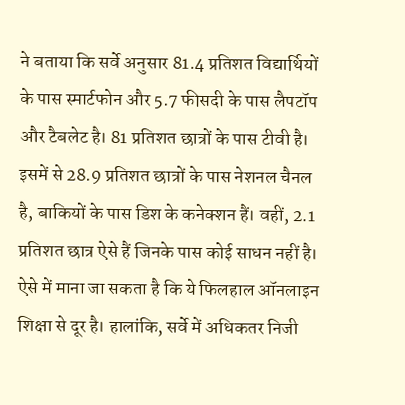ने बताया कि सर्वे अनुसार 81.4 प्रतिशत विद्यार्थियों के पास स्मार्टफोन और 5.7 फीसदी के पास लैपटॉप और टैबलेट है। 81 प्रतिशत छात्रों के पास टीवी है। इसमें से 28.9 प्रतिशत छात्रों के पास नेशनल चैनल है, बाकियों के पास डिश के कनेक्शन हैं। वहीं, 2.1 प्रतिशत छात्र ऐसे हैं जिनके पास कोई साधन नहीं है। ऐसे में माना जा सकता है कि ये फिलहाल ऑनलाइन शिक्षा से दूर है। हालांकि, सर्वे में अधिकतर निजी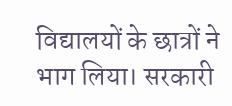विद्यालयों के छात्रों ने भाग लिया। सरकारी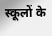स्कूलों के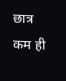छात्र कम ही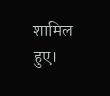शामिल हुए।